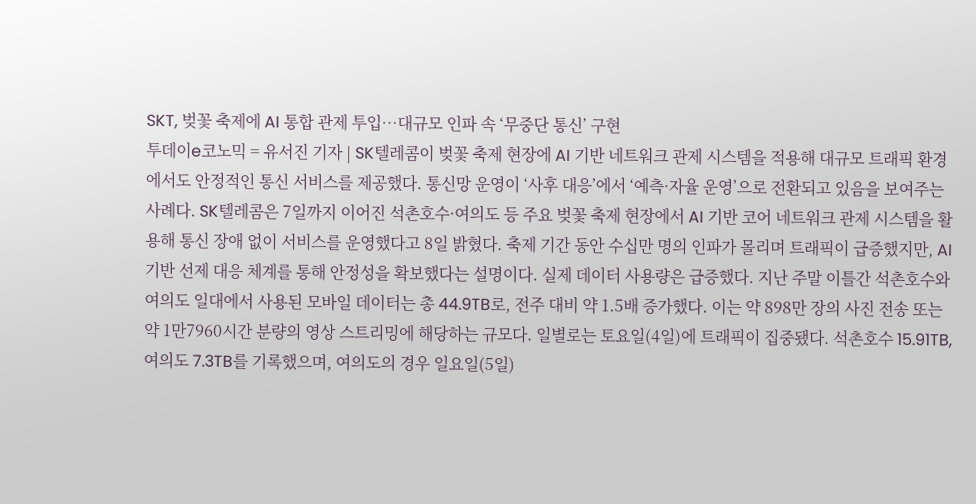SKT, 벚꽃 축제에 AI 통합 관제 투입…대규모 인파 속 ‘무중단 통신’ 구현
투데이e코노믹 = 유서진 기자 | SK텔레콤이 벚꽃 축제 현장에 AI 기반 네트워크 관제 시스템을 적용해 대규모 트래픽 환경에서도 안정적인 통신 서비스를 제공했다. 통신망 운영이 ‘사후 대응’에서 ‘예측·자율 운영’으로 전환되고 있음을 보여주는 사례다. SK텔레콤은 7일까지 이어진 석촌호수·여의도 등 주요 벚꽃 축제 현장에서 AI 기반 코어 네트워크 관제 시스템을 활용해 통신 장애 없이 서비스를 운영했다고 8일 밝혔다. 축제 기간 동안 수십만 명의 인파가 몰리며 트래픽이 급증했지만, AI 기반 선제 대응 체계를 통해 안정성을 확보했다는 설명이다. 실제 데이터 사용량은 급증했다. 지난 주말 이틀간 석촌호수와 여의도 일대에서 사용된 모바일 데이터는 총 44.9TB로, 전주 대비 약 1.5배 증가했다. 이는 약 898만 장의 사진 전송 또는 약 1만7960시간 분량의 영상 스트리밍에 해당하는 규모다. 일별로는 토요일(4일)에 트래픽이 집중됐다. 석촌호수 15.91TB, 여의도 7.3TB를 기록했으며, 여의도의 경우 일요일(5일)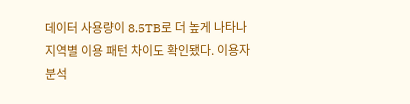데이터 사용량이 8.5TB로 더 높게 나타나 지역별 이용 패턴 차이도 확인됐다. 이용자 분석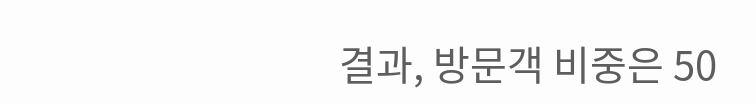결과, 방문객 비중은 50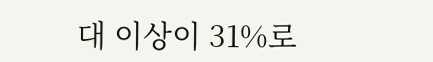대 이상이 31%로